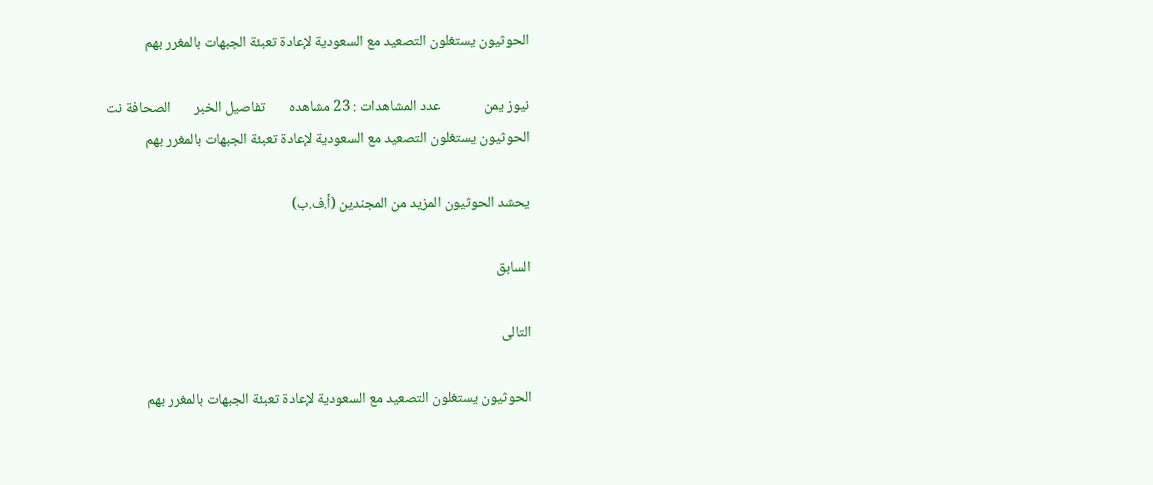الحوثيون يستغلون التصعيد مع السعودية لإعادة تعبئة الجبهات بالمغرر بهم

نيوز يمن             عدد المشاهدات : 23 مشاهده       تفاصيل الخبر       الصحافة نت
الحوثيون يستغلون التصعيد مع السعودية لإعادة تعبئة الجبهات بالمغرر بهم

يحشد الحوثيون المزيد من المجندين (أ.ف.ب)

السابق

التالى

الحوثيون يستغلون التصعيد مع السعودية لإعادة تعبئة الجبهات بالمغرر بهم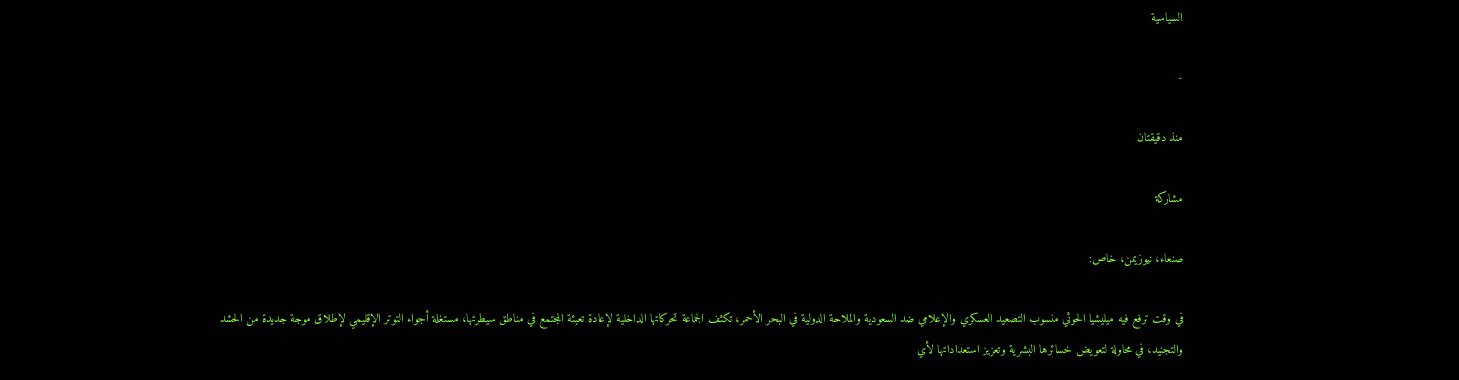السياسية

-

منذ دقيقتان

مشاركة

صنعاء، نيوزيمن، خاص:

في وقت ترفع فيه ميليشيا الحوثي منسوب التصعيد العسكري والإعلامي ضد السعودية والملاحة الدولية في البحر الأحمر، تكثف الجماعة تحركاتها الداخلية لإعادة تعبئة المجتمع في مناطق سيطرتها، مستغلة أجواء التوتر الإقليمي لإطلاق موجة جديدة من الحشد والتجنيد، في محاولة لتعويض خسائرها البشرية وتعزيز استعداداتها لأي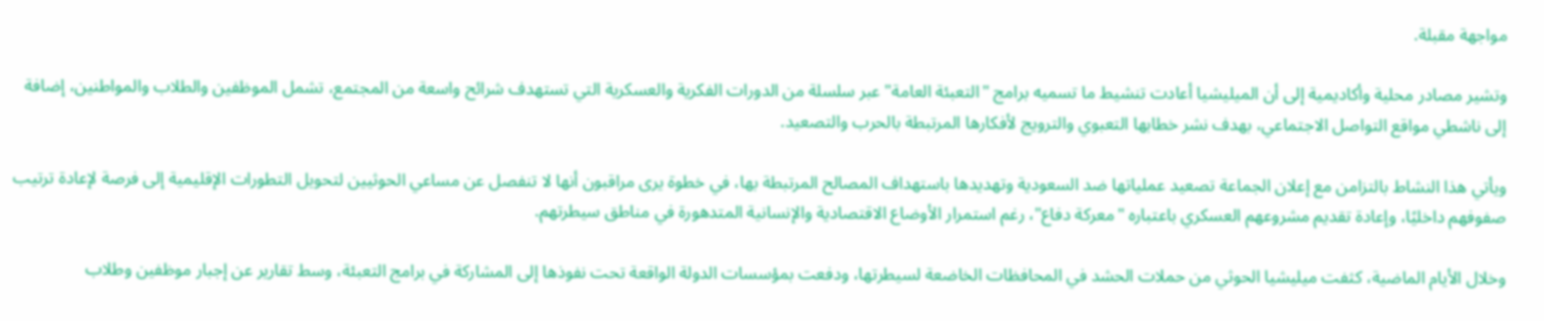مواجهة مقبلة.

وتشير مصادر محلية وأكاديمية إلى أن الميليشيا أعادت تنشيط ما تسميه برامج "التعبئة العامة" عبر سلسلة من الدورات الفكرية والعسكرية التي تستهدف شرائح واسعة من المجتمع، تشمل الموظفين والطلاب والمواطنين، إضافة إلى ناشطي مواقع التواصل الاجتماعي، بهدف نشر خطابها التعبوي والترويج لأفكارها المرتبطة بالحرب والتصعيد.

ويأتي هذا النشاط بالتزامن مع إعلان الجماعة تصعيد عملياتها ضد السعودية وتهديدها باستهداف المصالح المرتبطة بها، في خطوة يرى مراقبون أنها لا تنفصل عن مساعي الحوثيين لتحويل التطورات الإقليمية إلى فرصة لإعادة ترتيب صفوفهم داخليًا، وإعادة تقديم مشروعهم العسكري باعتباره "معركة دفاع"، رغم استمرار الأوضاع الاقتصادية والإنسانية المتدهورة في مناطق سيطرتهم.

وخلال الأيام الماضية، كثفت ميليشيا الحوثي من حملات الحشد في المحافظات الخاضعة لسيطرتها، ودفعت بمؤسسات الدولة الواقعة تحت نفوذها إلى المشاركة في برامج التعبئة، وسط تقارير عن إجبار موظفين وطلاب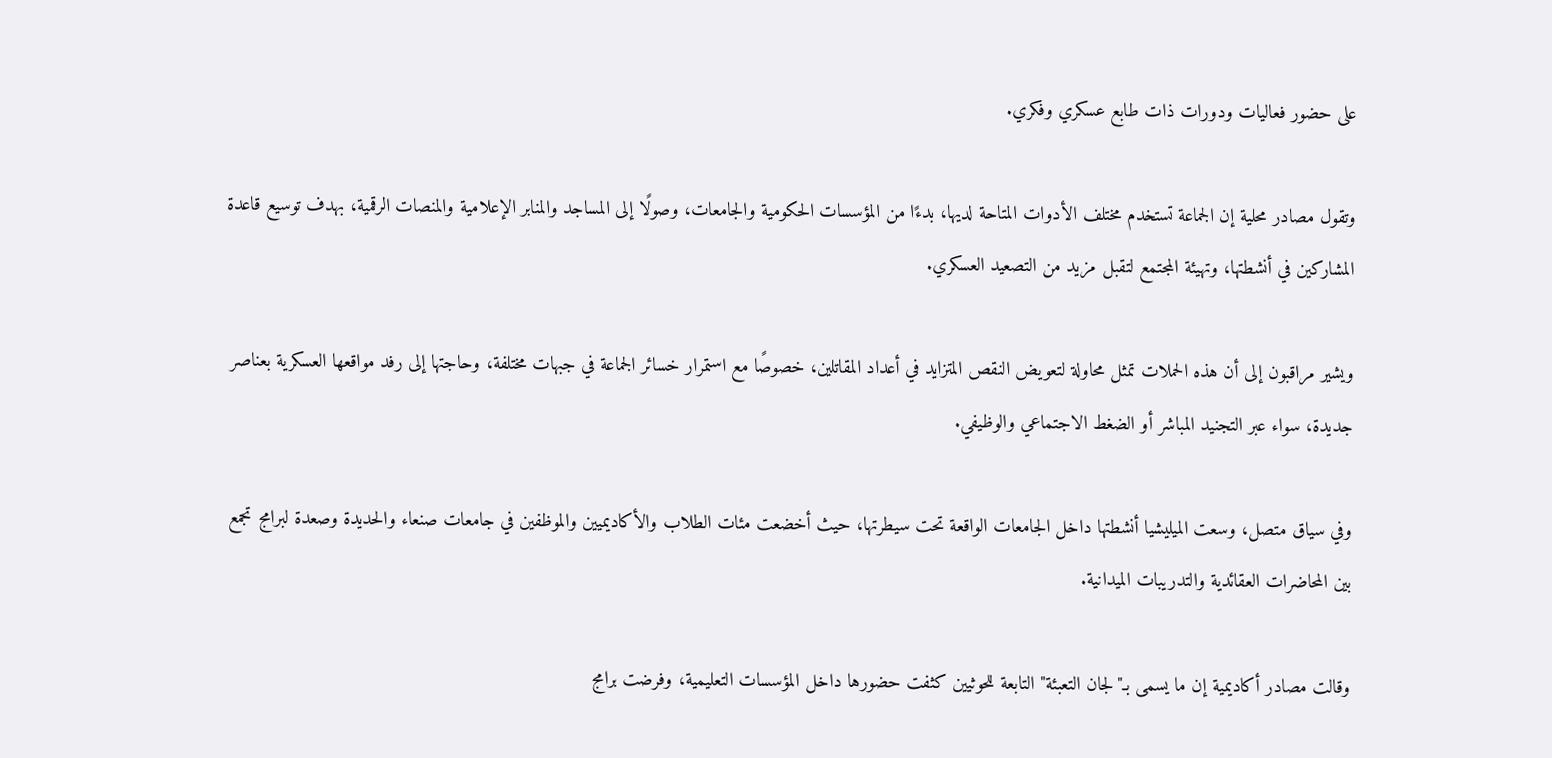على حضور فعاليات ودورات ذات طابع عسكري وفكري.

وتقول مصادر محلية إن الجماعة تستخدم مختلف الأدوات المتاحة لديها، بدءًا من المؤسسات الحكومية والجامعات، وصولًا إلى المساجد والمنابر الإعلامية والمنصات الرقمية، بهدف توسيع قاعدة المشاركين في أنشطتها، وتهيئة المجتمع لتقبل مزيد من التصعيد العسكري.

ويشير مراقبون إلى أن هذه الحملات تمثل محاولة لتعويض النقص المتزايد في أعداد المقاتلين، خصوصًا مع استمرار خسائر الجماعة في جبهات مختلفة، وحاجتها إلى رفد مواقعها العسكرية بعناصر جديدة، سواء عبر التجنيد المباشر أو الضغط الاجتماعي والوظيفي.

وفي سياق متصل، وسعت الميليشيا أنشطتها داخل الجامعات الواقعة تحت سيطرتها، حيث أخضعت مئات الطلاب والأكاديميين والموظفين في جامعات صنعاء والحديدة وصعدة لبرامج تجمع بين المحاضرات العقائدية والتدريبات الميدانية.

وقالت مصادر أكاديمية إن ما يسمى بـ"لجان التعبئة" التابعة للحوثيين كثفت حضورها داخل المؤسسات التعليمية، وفرضت برامج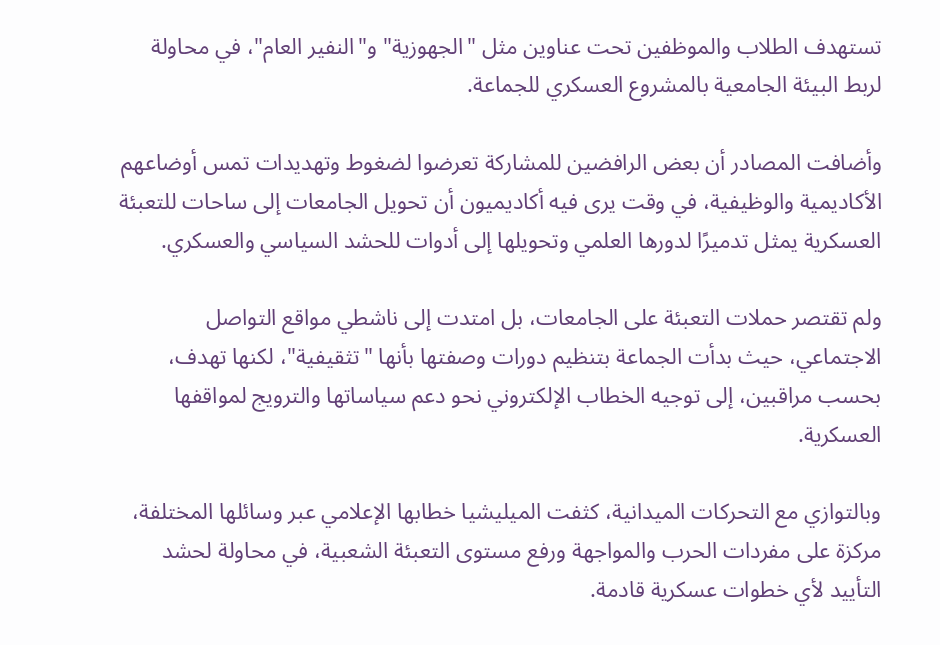تستهدف الطلاب والموظفين تحت عناوين مثل "الجهوزية" و"النفير العام"، في محاولة لربط البيئة الجامعية بالمشروع العسكري للجماعة.

وأضافت المصادر أن بعض الرافضين للمشاركة تعرضوا لضغوط وتهديدات تمس أوضاعهم الأكاديمية والوظيفية، في وقت يرى فيه أكاديميون أن تحويل الجامعات إلى ساحات للتعبئة العسكرية يمثل تدميرًا لدورها العلمي وتحويلها إلى أدوات للحشد السياسي والعسكري.

ولم تقتصر حملات التعبئة على الجامعات، بل امتدت إلى ناشطي مواقع التواصل الاجتماعي، حيث بدأت الجماعة بتنظيم دورات وصفتها بأنها "تثقيفية"، لكنها تهدف، بحسب مراقبين، إلى توجيه الخطاب الإلكتروني نحو دعم سياساتها والترويج لمواقفها العسكرية.

وبالتوازي مع التحركات الميدانية، كثفت الميليشيا خطابها الإعلامي عبر وسائلها المختلفة، مركزة على مفردات الحرب والمواجهة ورفع مستوى التعبئة الشعبية، في محاولة لحشد التأييد لأي خطوات عسكرية قادمة.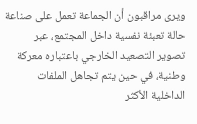ويرى مراقبون أن الجماعة تعمل على صناعة حالة تعبئة نفسية داخل المجتمع، عبر تصوير التصعيد الخارجي باعتباره معركة وطنية، في حين يتم تجاهل الملفات الداخلية الأكثر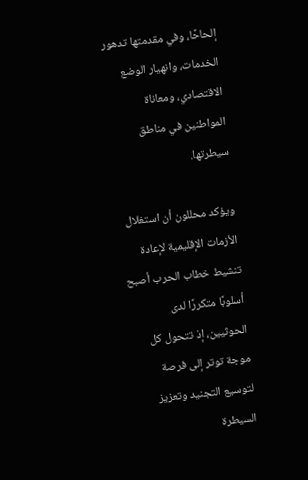إلحاحًا، وفي مقدمتها تدهور الخدمات، وانهيار الوضع الاقتصادي، ومعاناة المواطنين في مناطق سيطرتها.

ويؤكد محللون أن استغلال الأزمات الإقليمية لإعادة تنشيط خطاب الحرب أصبح أسلوبًا متكررًا لدى الحوثيين، إذ تتحول كل موجة توتر إلى فرصة لتوسيع التجنيد وتعزيز السيطرة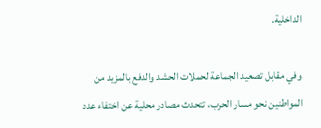الداخلية.

وفي مقابل تصعيد الجماعة لحملات الحشد والدفع بالمزيد من المواطنين نحو مسار الحرب، تتحدث مصادر محلية عن اختفاء عدد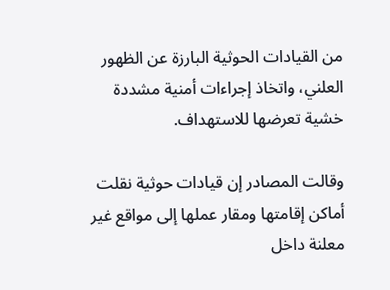من القيادات الحوثية البارزة عن الظهور العلني، واتخاذ إجراءات أمنية مشددة خشية تعرضها للاستهداف.

وقالت المصادر إن قيادات حوثية نقلت أماكن إقامتها ومقار عملها إلى مواقع غير معلنة داخل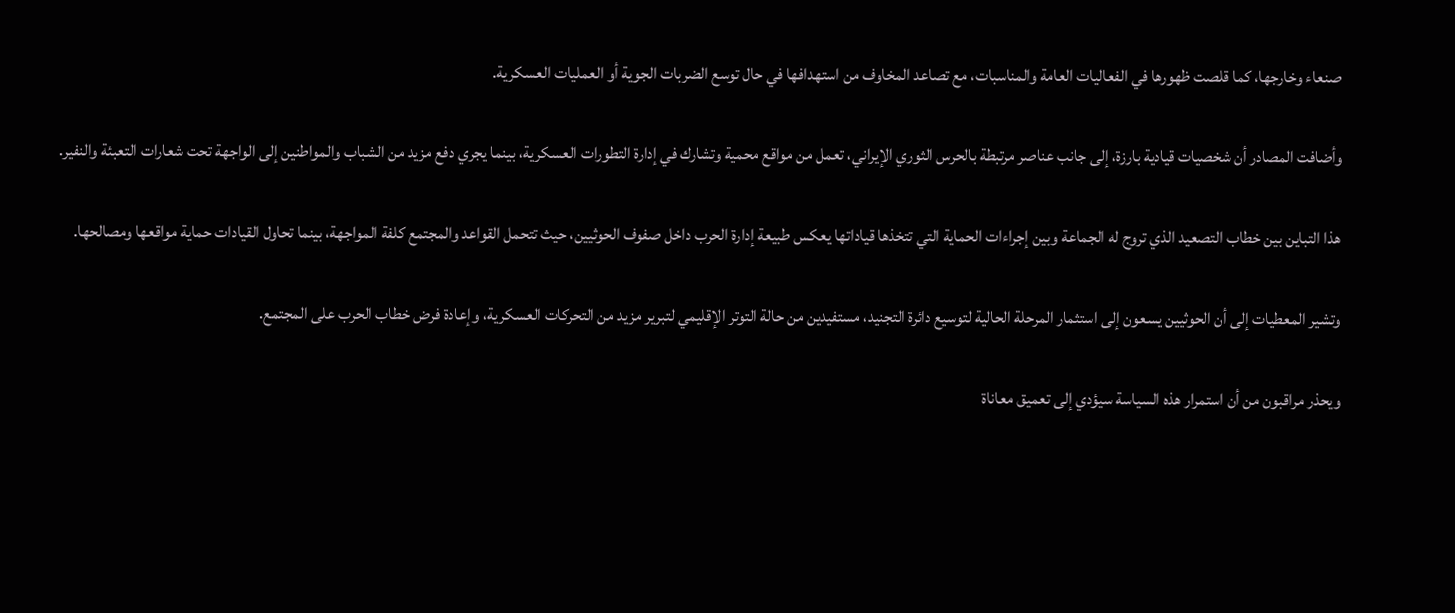صنعاء وخارجها، كما قلصت ظهورها في الفعاليات العامة والمناسبات، مع تصاعد المخاوف من استهدافها في حال توسع الضربات الجوية أو العمليات العسكرية.

وأضافت المصادر أن شخصيات قيادية بارزة، إلى جانب عناصر مرتبطة بالحرس الثوري الإيراني، تعمل من مواقع محمية وتشارك في إدارة التطورات العسكرية، بينما يجري دفع مزيد من الشباب والمواطنين إلى الواجهة تحت شعارات التعبئة والنفير.

هذا التباين بين خطاب التصعيد الذي تروج له الجماعة وبين إجراءات الحماية التي تتخذها قياداتها يعكس طبيعة إدارة الحرب داخل صفوف الحوثيين، حيث تتحمل القواعد والمجتمع كلفة المواجهة، بينما تحاول القيادات حماية مواقعها ومصالحها.

وتشير المعطيات إلى أن الحوثيين يسعون إلى استثمار المرحلة الحالية لتوسيع دائرة التجنيد، مستفيدين من حالة التوتر الإقليمي لتبرير مزيد من التحركات العسكرية، وإعادة فرض خطاب الحرب على المجتمع.

ويحذر مراقبون من أن استمرار هذه السياسة سيؤدي إلى تعميق معاناة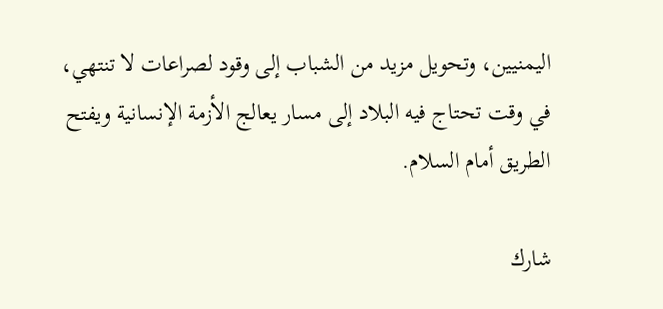اليمنيين، وتحويل مزيد من الشباب إلى وقود لصراعات لا تنتهي، في وقت تحتاج فيه البلاد إلى مسار يعالج الأزمة الإنسانية ويفتح الطريق أمام السلام.

شارك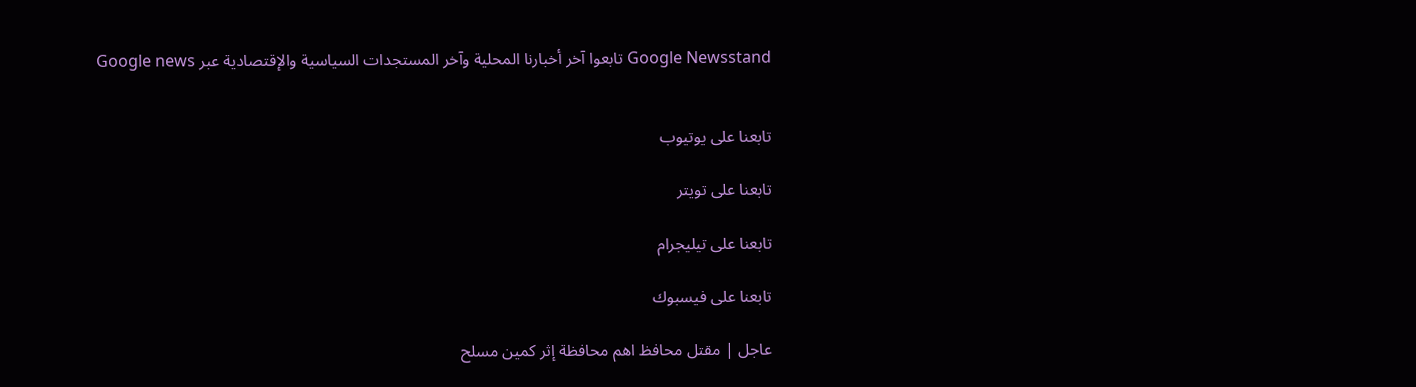Google Newsstand تابعوا آخر أخبارنا المحلية وآخر المستجدات السياسية والإقتصادية عبر Google news


تابعنا على يوتيوب

تابعنا على تويتر

تابعنا على تيليجرام

تابعنا على فيسبوك

عاجل | مقتل محافظ اهم محافظة إثر كمين مسلح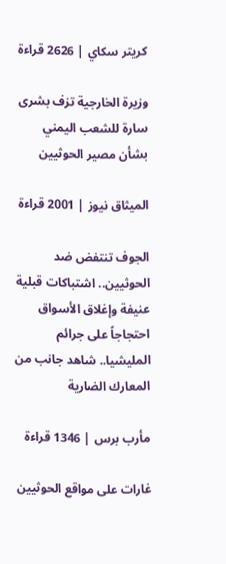كريتر سكاي | 2626 قراءة

وزيرة الخارجية تزف بشرى سارة للشعب اليمني بشأن مصير الحوثيين

الميثاق نيوز | 2001 قراءة

الجوف تنتفض ضد الحوثيين.. اشتباكات قبلية عنيفة وإغلاق الأسواق احتجاجاً على جرائم المليشيا.. شاهد جانب من المعارك الضارية

مأرب برس | 1346 قراءة

غارات على مواقع الحوثيين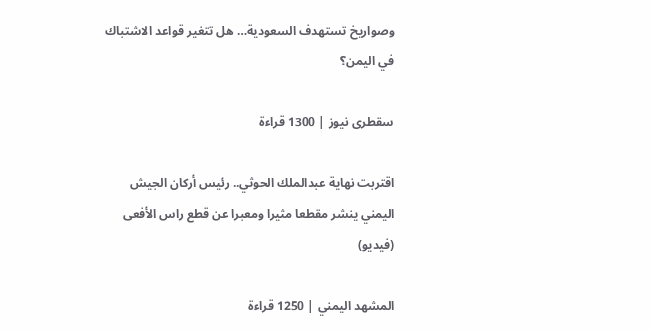وصواريخ تستهدف السعودية… هل تتغير قواعد الاشتباك في اليمن؟

سقطرى نيوز | 1300 قراءة

اقتربت نهاية عبدالملك الحوثي.. رئيس أركان الجيش اليمني ينشر مقطعا مثيرا ومعبرا عن قطع راس الأفعى (فيديو)

المشهد اليمني | 1250 قراءة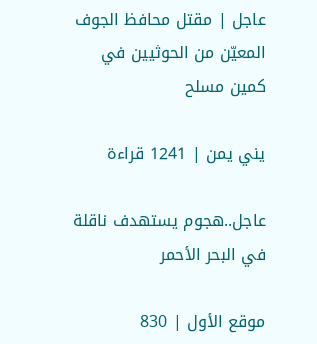عاجل | مقتل محافظ الجوف المعيّن من الحوثيين في كمين مسلح

يني يمن | 1241 قراءة

عاجل..هجوم يستهدف ناقلة في البحر الأحمر

موقع الأول | 830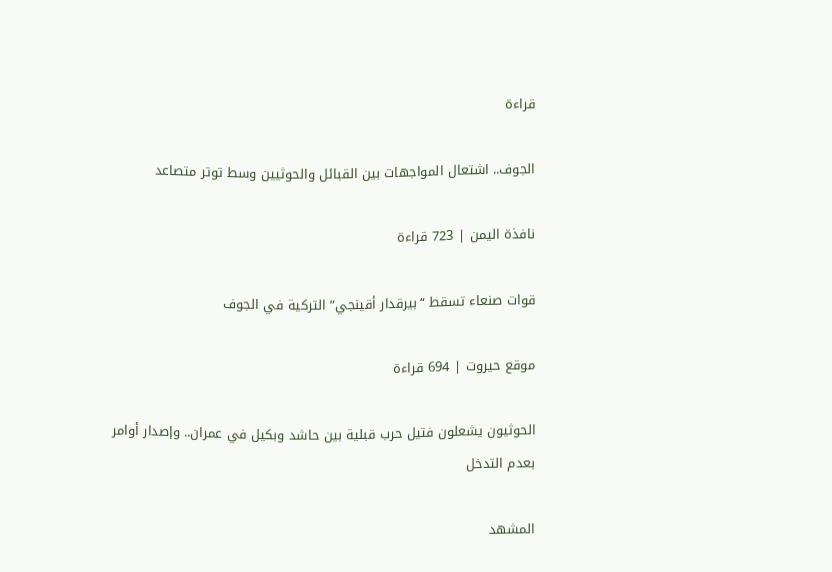قراءة

الجوف.. اشتعال المواجهات بين القبائل والحوثيين وسط توتر متصاعد

نافذة اليمن | 723 قراءة

قوات صنعاء تسقط “بيرقدار أقينجي” التركية في الجوف

موقع حيروت | 694 قراءة

الحوثيون يشعلون فتيل حرب قبلية بين حاشد وبكيل في عمران.. وإصدار أوامر بعدم التدخل

المشهد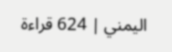اليمني | 624 قراءة